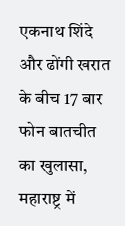एकनाथ शिंदे और ढोंगी खरात के बीच 17 बार फोन बातचीत का खुलासा, महाराष्ट्र में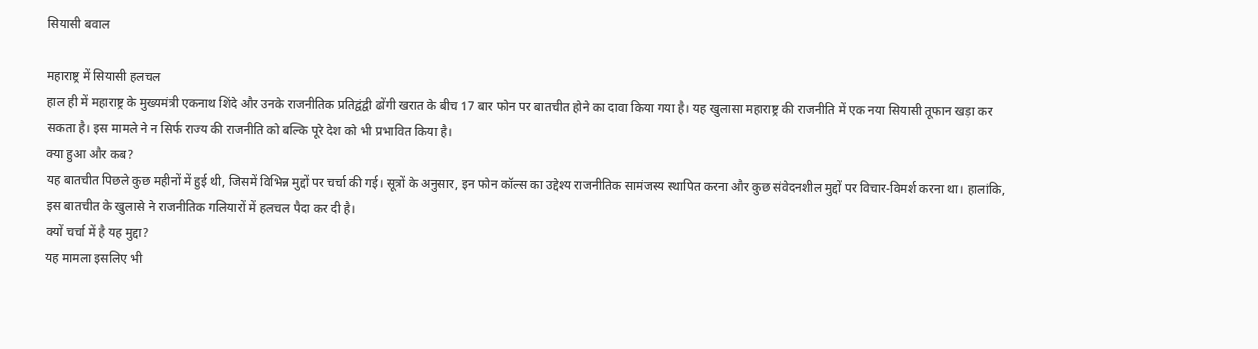सियासी बवाल

महाराष्ट्र में सियासी हलचल
हाल ही में महाराष्ट्र के मुख्यमंत्री एकनाथ शिंदे और उनके राजनीतिक प्रतिद्वंद्वी ढोंगी खरात के बीच 17 बार फोन पर बातचीत होने का दावा किया गया है। यह खुलासा महाराष्ट्र की राजनीति में एक नया सियासी तूफान खड़ा कर सकता है। इस मामले ने न सिर्फ राज्य की राजनीति को बल्कि पूरे देश को भी प्रभावित किया है।
क्या हुआ और कब?
यह बातचीत पिछले कुछ महीनों में हुई थी, जिसमें विभिन्न मुद्दों पर चर्चा की गई। सूत्रों के अनुसार, इन फोन कॉल्स का उद्देश्य राजनीतिक सामंजस्य स्थापित करना और कुछ संवेदनशील मुद्दों पर विचार-विमर्श करना था। हालांकि, इस बातचीत के खुलासे ने राजनीतिक गलियारों में हलचल पैदा कर दी है।
क्यों चर्चा में है यह मुद्दा?
यह मामला इसलिए भी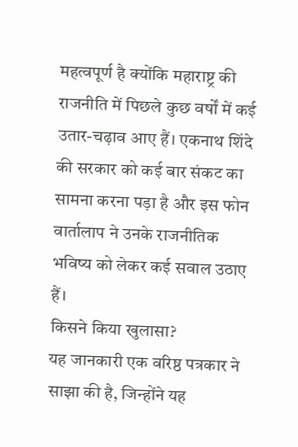महत्वपूर्ण है क्योंकि महाराष्ट्र की राजनीति में पिछले कुछ वर्षों में कई उतार-चढ़ाव आए हैं। एकनाथ शिंदे की सरकार को कई बार संकट का सामना करना पड़ा है और इस फोन वार्तालाप ने उनके राजनीतिक भविष्य को लेकर कई सवाल उठाए हैं।
किसने किया खुलासा?
यह जानकारी एक वरिष्ठ पत्रकार ने साझा की है, जिन्होंने यह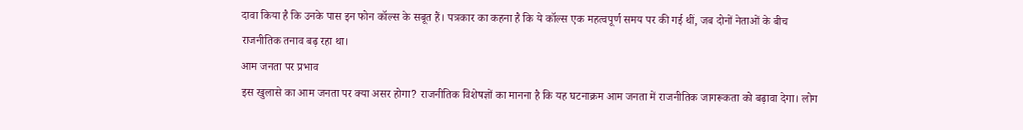दावा किया है कि उनके पास इन फोन कॉल्स के सबूत हैं। पत्रकार का कहना है कि ये कॉल्स एक महत्वपूर्ण समय पर की गई थीं, जब दोनों नेताओं के बीच राजनीतिक तनाव बढ़ रहा था।
आम जनता पर प्रभाव
इस खुलासे का आम जनता पर क्या असर होगा? राजनीतिक विशेषज्ञों का मानना है कि यह घटनाक्रम आम जनता में राजनीतिक जागरूकता को बढ़ावा देगा। लोग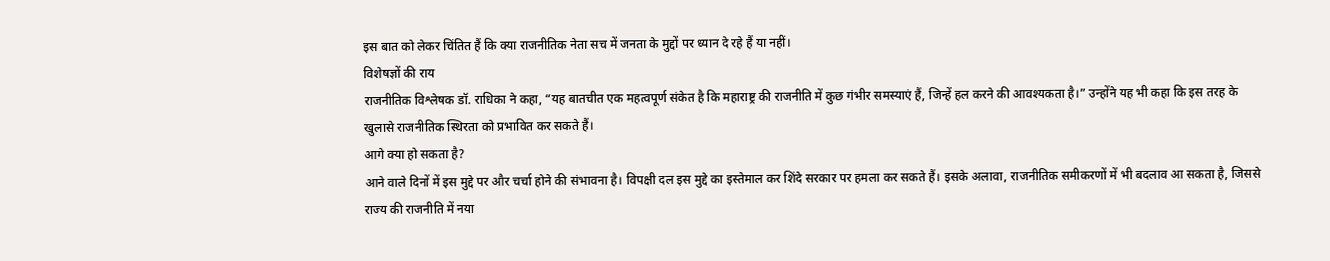इस बात को लेकर चिंतित हैं कि क्या राजनीतिक नेता सच में जनता के मुद्दों पर ध्यान दे रहे हैं या नहीं।
विशेषज्ञों की राय
राजनीतिक विश्लेषक डॉ. राधिका ने कहा, “यह बातचीत एक महत्वपूर्ण संकेत है कि महाराष्ट्र की राजनीति में कुछ गंभीर समस्याएं हैं, जिन्हें हल करने की आवश्यकता है।” उन्होंने यह भी कहा कि इस तरह के खुलासे राजनीतिक स्थिरता को प्रभावित कर सकते हैं।
आगे क्या हो सकता है?
आने वाले दिनों में इस मुद्दे पर और चर्चा होने की संभावना है। विपक्षी दल इस मुद्दे का इस्तेमाल कर शिंदे सरकार पर हमला कर सकते हैं। इसके अलावा, राजनीतिक समीकरणों में भी बदलाव आ सकता है, जिससे राज्य की राजनीति में नया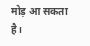मोड़ आ सकता है।